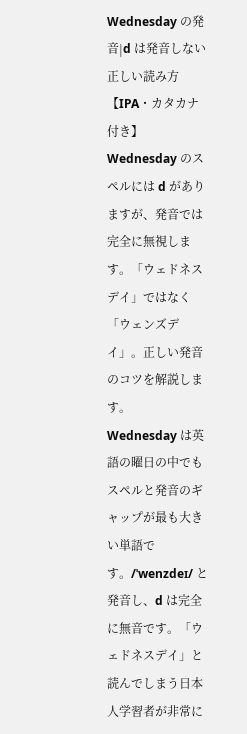Wednesday の発音|d は発音しない正しい読み方【IPA・カタカナ付き】
Wednesday のスペルには d がありますが、発音では完全に無視します。「ウェドネスデイ」ではなく「ウェンズデイ」。正しい発音のコツを解説します。
Wednesday は英語の曜日の中でもスペルと発音のギャップが最も大きい単語です。/ˈwenzdeɪ/ と発音し、d は完全に無音です。「ウェドネスデイ」と読んでしまう日本人学習者が非常に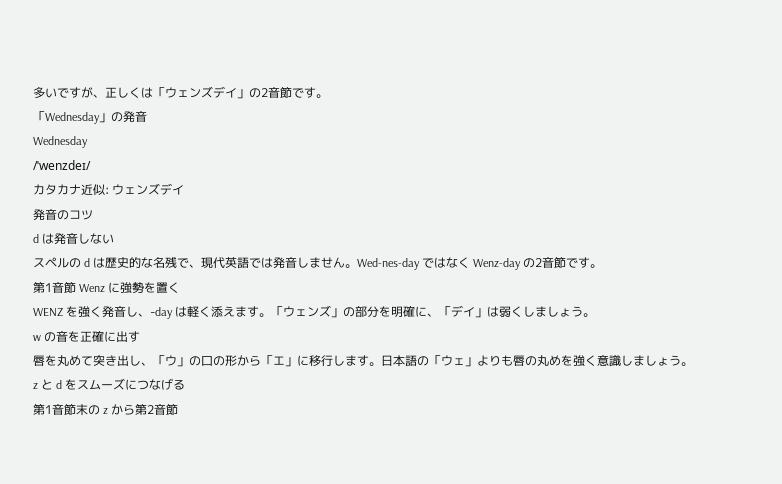多いですが、正しくは「ウェンズデイ」の2音節です。
「Wednesday」の発音
Wednesday
/ˈwenzdeɪ/
カタカナ近似: ウェンズデイ
発音のコツ
d は発音しない
スペルの d は歴史的な名残で、現代英語では発音しません。Wed-nes-day ではなく Wenz-day の2音節です。
第1音節 Wenz に強勢を置く
WENZ を強く発音し、-day は軽く添えます。「ウェンズ」の部分を明確に、「デイ」は弱くしましょう。
w の音を正確に出す
唇を丸めて突き出し、「ウ」の口の形から「エ」に移行します。日本語の「ウェ」よりも唇の丸めを強く意識しましょう。
z と d をスムーズにつなげる
第1音節末の z から第2音節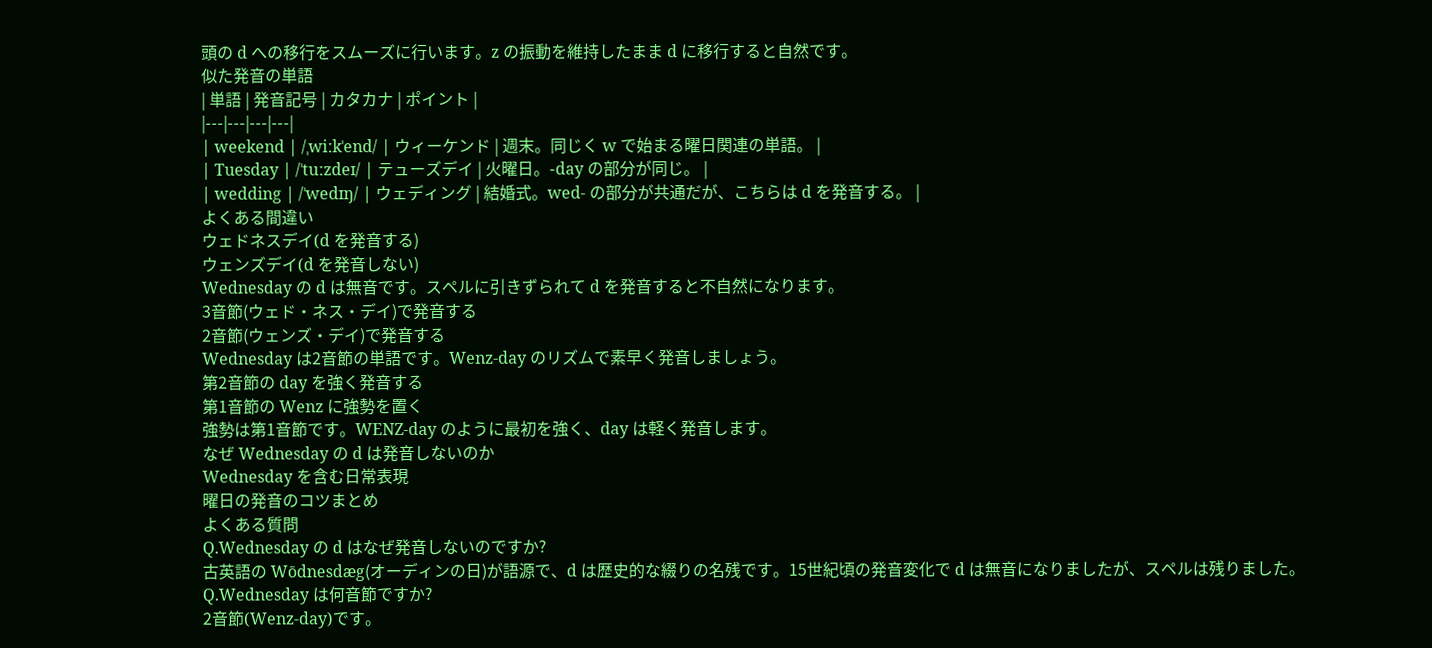頭の d への移行をスムーズに行います。z の振動を維持したまま d に移行すると自然です。
似た発音の単語
| 単語 | 発音記号 | カタカナ | ポイント |
|---|---|---|---|
| weekend | /ˌwiːkˈend/ | ウィーケンド | 週末。同じく w で始まる曜日関連の単語。 |
| Tuesday | /ˈtuːzdeɪ/ | テューズデイ | 火曜日。-day の部分が同じ。 |
| wedding | /ˈwedɪŋ/ | ウェディング | 結婚式。wed- の部分が共通だが、こちらは d を発音する。 |
よくある間違い
ウェドネスデイ(d を発音する)
ウェンズデイ(d を発音しない)
Wednesday の d は無音です。スペルに引きずられて d を発音すると不自然になります。
3音節(ウェド・ネス・デイ)で発音する
2音節(ウェンズ・デイ)で発音する
Wednesday は2音節の単語です。Wenz-day のリズムで素早く発音しましょう。
第2音節の day を強く発音する
第1音節の Wenz に強勢を置く
強勢は第1音節です。WENZ-day のように最初を強く、day は軽く発音します。
なぜ Wednesday の d は発音しないのか
Wednesday を含む日常表現
曜日の発音のコツまとめ
よくある質問
Q.Wednesday の d はなぜ発音しないのですか?
古英語の Wōdnesdæg(オーディンの日)が語源で、d は歴史的な綴りの名残です。15世紀頃の発音変化で d は無音になりましたが、スペルは残りました。
Q.Wednesday は何音節ですか?
2音節(Wenz-day)です。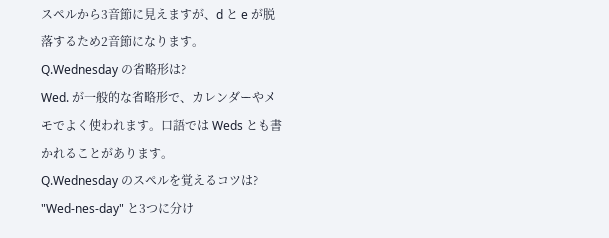スペルから3音節に見えますが、d と e が脱落するため2音節になります。
Q.Wednesday の省略形は?
Wed. が一般的な省略形で、カレンダーやメモでよく使われます。口語では Weds とも書かれることがあります。
Q.Wednesday のスペルを覚えるコツは?
"Wed-nes-day" と3つに分け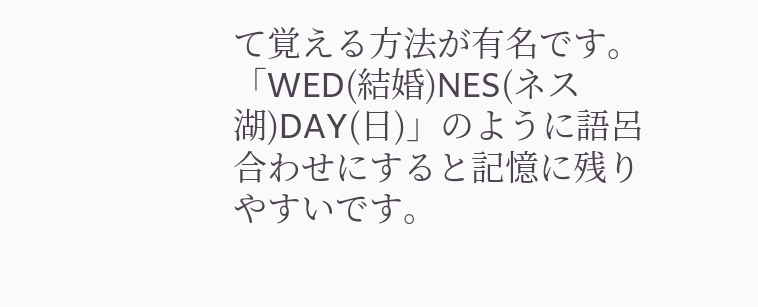て覚える方法が有名です。「WED(結婚)NES(ネス湖)DAY(日)」のように語呂合わせにすると記憶に残りやすいです。